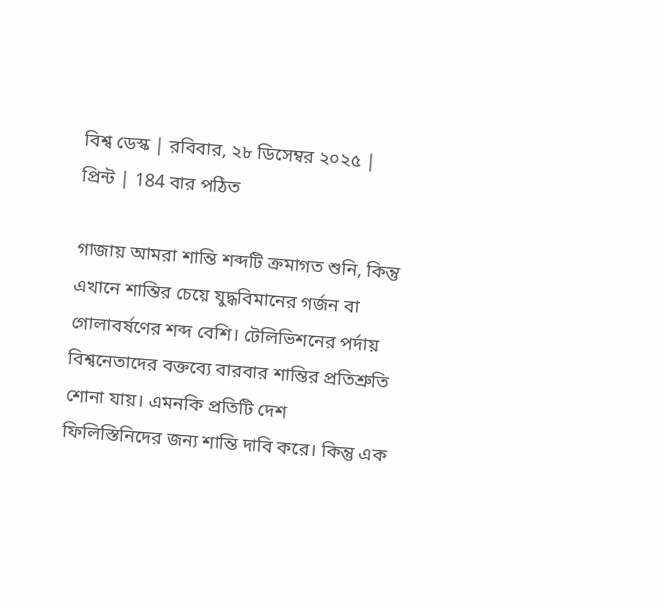বিশ্ব ডেস্ক | রবিবার, ২৮ ডিসেম্বর ২০২৫ | প্রিন্ট | 184 বার পঠিত

গাজায় আমরা শান্তি শব্দটি ক্রমাগত শুনি, কিন্তু এখানে শান্তির চেয়ে যুদ্ধবিমানের গর্জন বা গোলাবর্ষণের শব্দ বেশি। টেলিভিশনের পর্দায় বিশ্বনেতাদের বক্তব্যে বারবার শান্তির প্রতিশ্রুতি শোনা যায়। এমনকি প্রতিটি দেশ ফিলিস্তিনিদের জন্য শান্তি দাবি করে। কিন্তু এক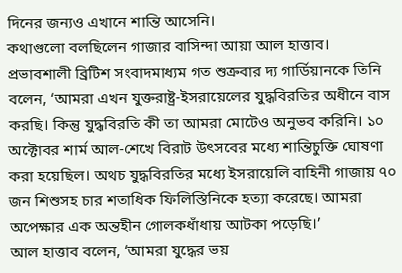দিনের জন্যও এখানে শান্তি আসেনি।
কথাগুলো বলছিলেন গাজার বাসিন্দা আয়া আল হাত্তাব। প্রভাবশালী ব্রিটিশ সংবাদমাধ্যম গত শুক্রবার দ্য গার্ডিয়ানকে তিনি বলেন, ‘আমরা এখন যুক্তরাষ্ট্র-ইসরায়েলের যুদ্ধবিরতির অধীনে বাস করছি। কিন্তু যুদ্ধবিরতি কী তা আমরা মোটেও অনুভব করিনি। ১০ অক্টোবর শার্ম আল-শেখে বিরাট উৎসবের মধ্যে শান্তিচুক্তি ঘোষণা করা হয়েছিল। অথচ যুদ্ধবিরতির মধ্যে ইসরায়েলি বাহিনী গাজায় ৭০ জন শিশুসহ চার শতাধিক ফিলিস্তিনিকে হত্যা করেছে। আমরা অপেক্ষার এক অন্তহীন গোলকধাঁধায় আটকা পড়েছি।’
আল হাত্তাব বলেন, ‘আমরা যুদ্ধের ভয়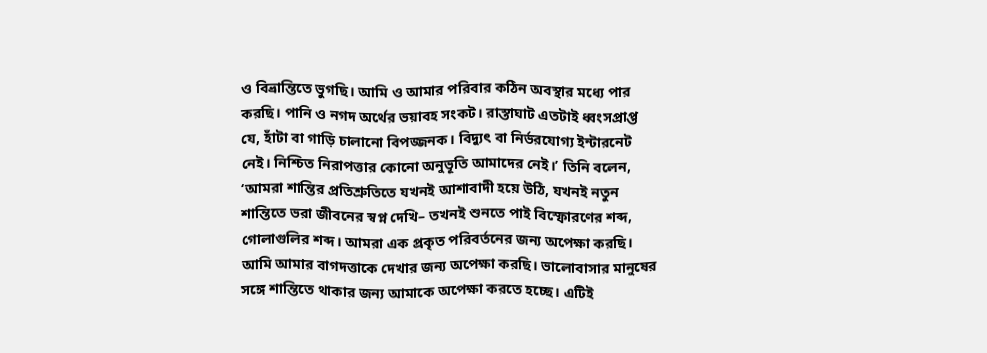ও বিভ্রান্তিতে ভুগছি। আমি ও আমার পরিবার কঠিন অবস্থার মধ্যে পার করছি। পানি ও নগদ অর্থের ভয়াবহ সংকট। রাস্তাঘাট এতটাই ধ্বংসপ্রাপ্ত যে, হাঁটা বা গাড়ি চালানো বিপজ্জনক। বিদ্যুৎ বা নির্ভরযোগ্য ইন্টারনেট নেই। নিশ্চিত নিরাপত্তার কোনো অনুভূতি আমাদের নেই।’ তিনি বলেন, ‘আমরা শান্তির প্রতিশ্রুতিতে যখনই আশাবাদী হয়ে উঠি, যখনই নতুন শান্তিতে ভরা জীবনের স্বপ্ন দেখি– তখনই শুনতে পাই বিস্ফোরণের শব্দ, গোলাগুলির শব্দ। আমরা এক প্রকৃত পরিবর্তনের জন্য অপেক্ষা করছি। আমি আমার বাগদত্তাকে দেখার জন্য অপেক্ষা করছি। ভালোবাসার মানুষের সঙ্গে শান্তিতে থাকার জন্য আমাকে অপেক্ষা করতে হচ্ছে। এটিই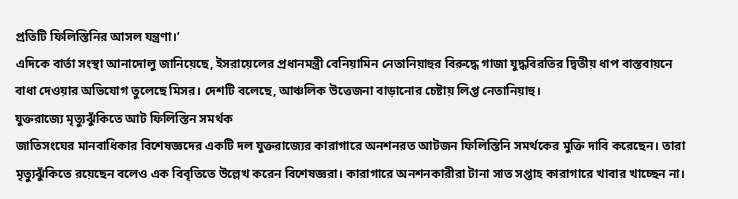প্রতিটি ফিলিস্তিনির আসল যন্ত্রণা।’
এদিকে বার্তা সংস্থা আনাদোলু জানিয়েছে, ইসরায়েলের প্রধানমন্ত্রী বেনিয়ামিন নেতানিয়াহুর বিরুদ্ধে গাজা যুদ্ধবিরতির দ্বিতীয় ধাপ বাস্তবায়নে বাধা দেওয়ার অভিযোগ তুলেছে মিসর। দেশটি বলেছে, আঞ্চলিক উত্তেজনা বাড়ানোর চেষ্টায় লিপ্ত নেতানিয়াহু।
যুক্তরাজ্যে মৃত্যুঝুঁকিতে আট ফিলিস্তিন সমর্থক
জাতিসংঘের মানবাধিকার বিশেষজ্ঞদের একটি দল যুক্তরাজ্যের কারাগারে অনশনরত আটজন ফিলিস্তিনি সমর্থকের মুক্তি দাবি করেছেন। তারা মৃত্যুঝুঁকিতে রয়েছেন বলেও এক বিবৃতিতে উল্লেখ করেন বিশেষজ্ঞরা। কারাগারে অনশনকারীরা টানা সাত সপ্তাহ কারাগারে খাবার খাচ্ছেন না।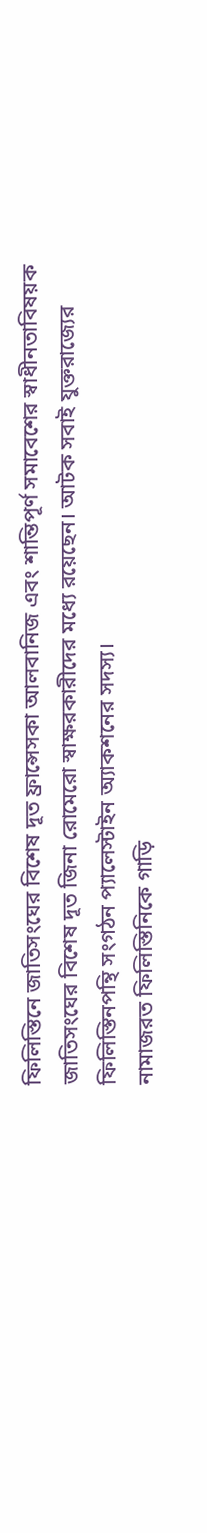ফিলিস্তিনে জাতিসংঘের বিশেষ দূত ফ্রান্সেসকা আলবানিজ এবং শান্তিপূর্ণ সমাবেশের স্বাধীনতাবিষয়ক জাতিসংঘের বিশেষ দূত জিনা রোমেরো স্বাক্ষরকারীদের মধ্যে রয়েছেন। আটক সবাই যুক্তরাজ্যের ফিলিস্তিনপন্থি সংগঠন প্যালেস্টাইন অ্যাকশনের সদস্য।
নামাজরত ফিলিস্তিনিকে গাড়ি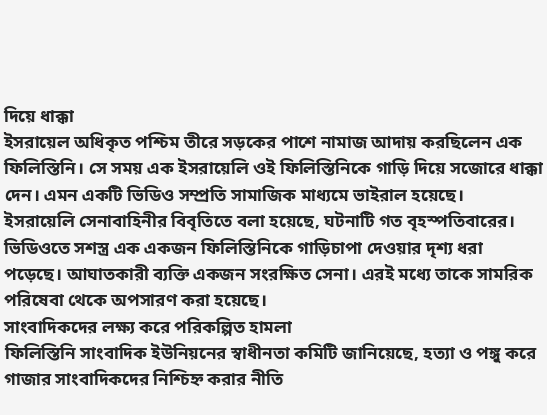দিয়ে ধাক্কা
ইসরায়েল অধিকৃত পশ্চিম তীরে সড়কের পাশে নামাজ আদায় করছিলেন এক ফিলিস্তিনি। সে সময় এক ইসরায়েলি ওই ফিলিস্তিনিকে গাড়ি দিয়ে সজোরে ধাক্কা দেন। এমন একটি ভিডিও সম্প্রতি সামাজিক মাধ্যমে ভাইরাল হয়েছে।
ইসরায়েলি সেনাবাহিনীর বিবৃতিতে বলা হয়েছে, ঘটনাটি গত বৃহস্পতিবারের। ভিডিওতে সশস্ত্র এক একজন ফিলিস্তিনিকে গাড়িচাপা দেওয়ার দৃশ্য ধরা পড়েছে। আঘাতকারী ব্যক্তি একজন সংরক্ষিত সেনা। এরই মধ্যে তাকে সামরিক পরিষেবা থেকে অপসারণ করা হয়েছে।
সাংবাদিকদের লক্ষ্য করে পরিকল্পিত হামলা
ফিলিস্তিনি সাংবাদিক ইউনিয়নের স্বাধীনতা কমিটি জানিয়েছে, হত্যা ও পঙ্গু করে গাজার সাংবাদিকদের নিশ্চিহ্ন করার নীতি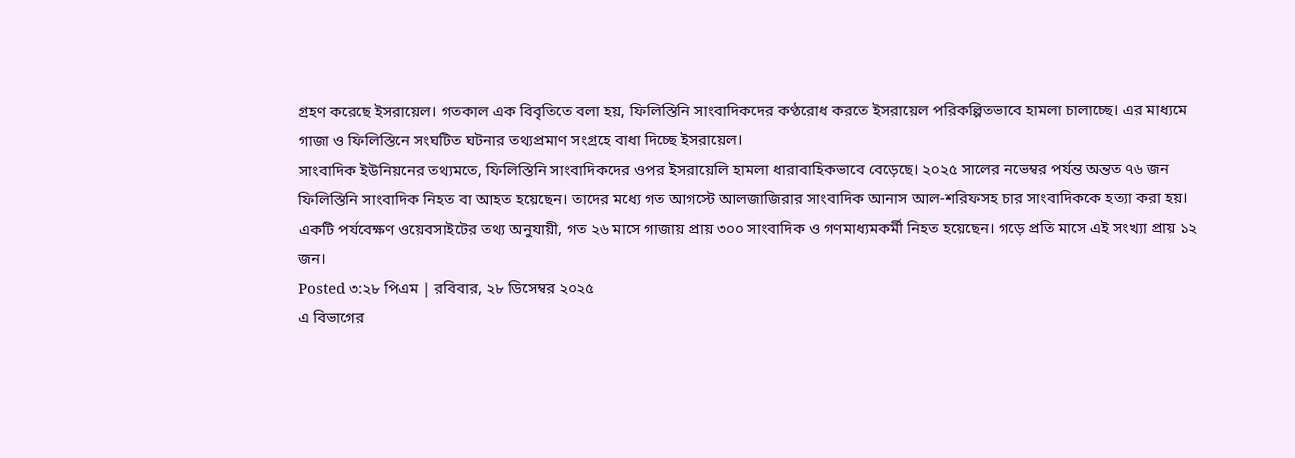গ্রহণ করেছে ইসরায়েল। গতকাল এক বিবৃতিতে বলা হয়, ফিলিস্তিনি সাংবাদিকদের কণ্ঠরোধ করতে ইসরায়েল পরিকল্পিতভাবে হামলা চালাচ্ছে। এর মাধ্যমে গাজা ও ফিলিস্তিনে সংঘটিত ঘটনার তথ্যপ্রমাণ সংগ্রহে বাধা দিচ্ছে ইসরায়েল।
সাংবাদিক ইউনিয়নের তথ্যমতে, ফিলিস্তিনি সাংবাদিকদের ওপর ইসরায়েলি হামলা ধারাবাহিকভাবে বেড়েছে। ২০২৫ সালের নভেম্বর পর্যন্ত অন্তত ৭৬ জন ফিলিস্তিনি সাংবাদিক নিহত বা আহত হয়েছেন। তাদের মধ্যে গত আগস্টে আলজাজিরার সাংবাদিক আনাস আল-শরিফসহ চার সাংবাদিককে হত্যা করা হয়। একটি পর্যবেক্ষণ ওয়েবসাইটের তথ্য অনুযায়ী, গত ২৬ মাসে গাজায় প্রায় ৩০০ সাংবাদিক ও গণমাধ্যমকর্মী নিহত হয়েছেন। গড়ে প্রতি মাসে এই সংখ্যা প্রায় ১২ জন।
Posted ৩:২৮ পিএম | রবিবার, ২৮ ডিসেম্বর ২০২৫
এ বিভাগের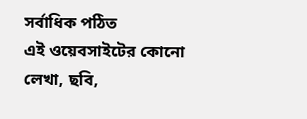সর্বাধিক পঠিত
এই ওয়েবসাইটের কোনো লেখা, ছবি,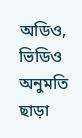অডিও, ভিডিও অনুমতি ছাড়া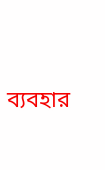ব্যবহার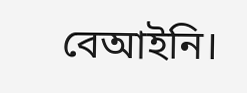বেআইনি।